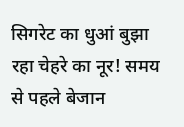सिगरेट का धुआं बुझा रहा चेहरे का नूर! समय से पहले बेजान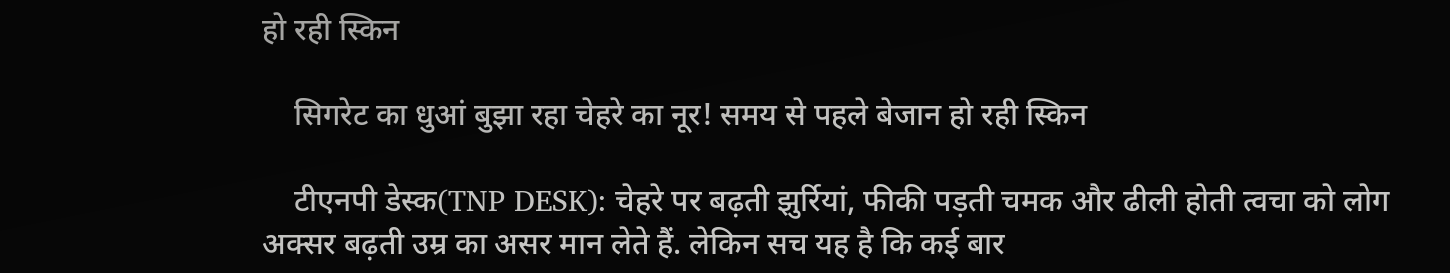हो रही स्किन

    सिगरेट का धुआं बुझा रहा चेहरे का नूर! समय से पहले बेजान हो रही स्किन

    टीएनपी डेस्क(TNP DESK): चेहरे पर बढ़ती झुर्रियां, फीकी पड़ती चमक और ढीली होती त्वचा को लोग अक्सर बढ़ती उम्र का असर मान लेते हैं. लेकिन सच यह है कि कई बार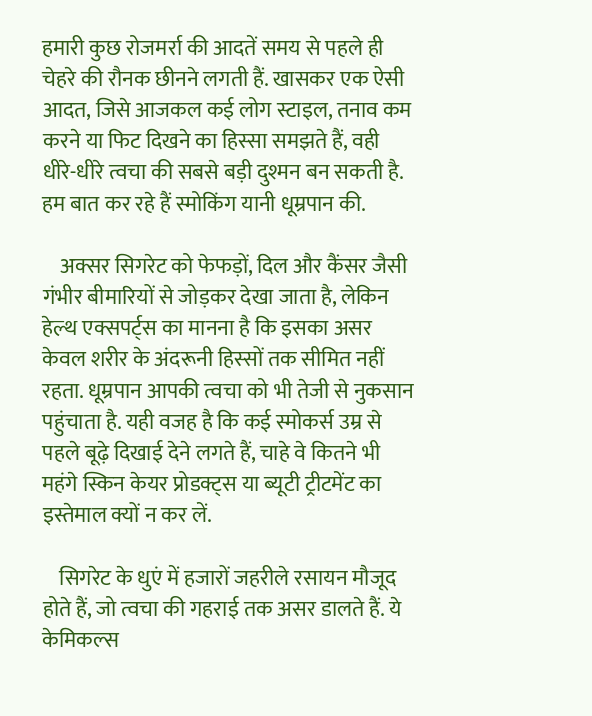हमारी कुछ रोजमर्रा की आदतें समय से पहले ही चेहरे की रौनक छीनने लगती हैं. खासकर एक ऐसी आदत, जिसे आजकल कई लोग स्टाइल, तनाव कम करने या फिट दिखने का हिस्सा समझते हैं, वही धीरे-धीरे त्वचा की सबसे बड़ी दुश्मन बन सकती है. हम बात कर रहे हैं स्मोकिंग यानी धूम्रपान की.

    अक्सर सिगरेट को फेफड़ों, दिल और कैंसर जैसी गंभीर बीमारियों से जोड़कर देखा जाता है, लेकिन हेल्थ एक्सपर्ट्स का मानना है कि इसका असर केवल शरीर के अंदरूनी हिस्सों तक सीमित नहीं रहता. धूम्रपान आपकी त्वचा को भी तेजी से नुकसान पहुंचाता है. यही वजह है कि कई स्मोकर्स उम्र से पहले बूढ़े दिखाई देने लगते हैं, चाहे वे कितने भी महंगे स्किन केयर प्रोडक्ट्स या ब्यूटी ट्रीटमेंट का इस्तेमाल क्यों न कर लें.

    सिगरेट के धुएं में हजारों जहरीले रसायन मौजूद होते हैं, जो त्वचा की गहराई तक असर डालते हैं. ये केमिकल्स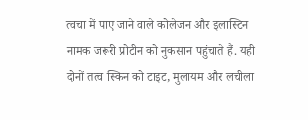त्वचा में पाए जाने वाले कोलेजन और इलास्टिन नामक जरूरी प्रोटीन को नुकसान पहुंचाते हैं. यही दोनों तत्व स्किन को टाइट, मुलायम और लचीला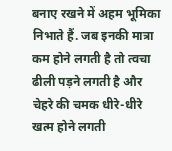बनाए रखने में अहम भूमिका निभाते हैं. जब इनकी मात्रा कम होने लगती है तो त्वचा ढीली पड़ने लगती है और चेहरे की चमक धीरे-धीरे खत्म होने लगती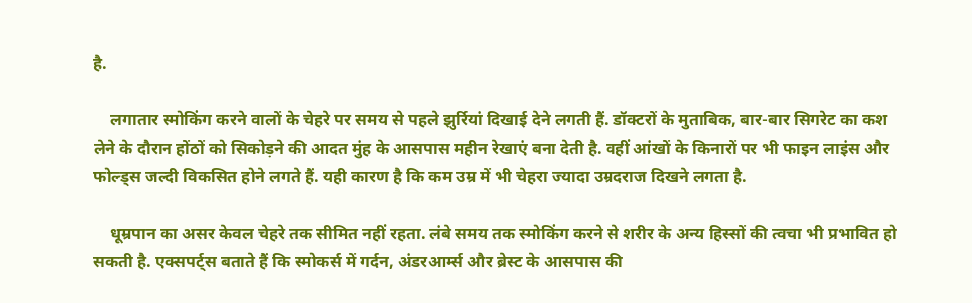है.

    लगातार स्मोकिंग करने वालों के चेहरे पर समय से पहले झुर्रियां दिखाई देने लगती हैं. डॉक्टरों के मुताबिक, बार-बार सिगरेट का कश लेने के दौरान होंठों को सिकोड़ने की आदत मुंह के आसपास महीन रेखाएं बना देती है. वहीं आंखों के किनारों पर भी फाइन लाइंस और फोल्ड्स जल्दी विकसित होने लगते हैं. यही कारण है कि कम उम्र में भी चेहरा ज्यादा उम्रदराज दिखने लगता है.

    धूम्रपान का असर केवल चेहरे तक सीमित नहीं रहता. लंबे समय तक स्मोकिंग करने से शरीर के अन्य हिस्सों की त्वचा भी प्रभावित हो सकती है. एक्सपर्ट्स बताते हैं कि स्मोकर्स में गर्दन, अंडरआर्म्स और ब्रेस्ट के आसपास की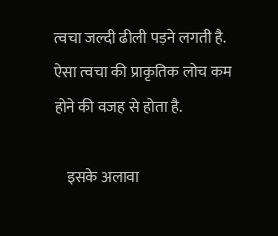त्वचा जल्दी ढीली पड़ने लगती है. ऐसा त्वचा की प्राकृतिक लोच कम होने की वजह से होता है.

    इसके अलावा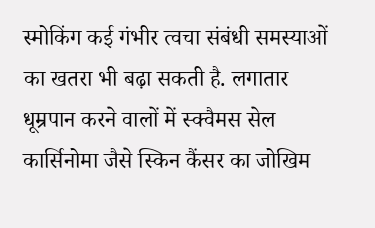स्मोकिंग कई गंभीर त्वचा संबंधी समस्याओं का खतरा भी बढ़ा सकती है. लगातार धूम्रपान करने वालों में स्क्वैमस सेल कार्सिनोमा जैसे स्किन कैंसर का जोखिम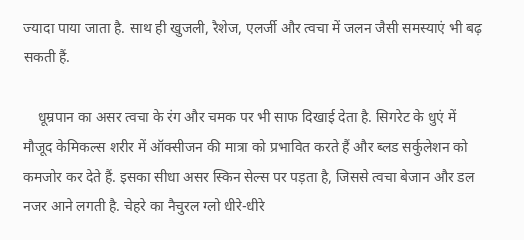ज्यादा पाया जाता है. साथ ही खुजली, रैशेज, एलर्जी और त्वचा में जलन जैसी समस्याएं भी बढ़ सकती हैं.

    धूम्रपान का असर त्वचा के रंग और चमक पर भी साफ दिखाई देता है. सिगरेट के धुएं में मौजूद केमिकल्स शरीर में ऑक्सीजन की मात्रा को प्रभावित करते हैं और ब्लड सर्कुलेशन को कमजोर कर देते हैं. इसका सीधा असर स्किन सेल्स पर पड़ता है, जिससे त्वचा बेजान और डल नजर आने लगती है. चेहरे का नैचुरल ग्लो धीरे-धीरे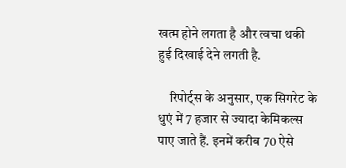खत्म होने लगता है और त्वचा थकी हुई दिखाई देने लगती है.

    रिपोर्ट्स के अनुसार, एक सिगरेट के धुएं में 7 हजार से ज्यादा केमिकल्स पाए जाते हैं. इनमें करीब 70 ऐसे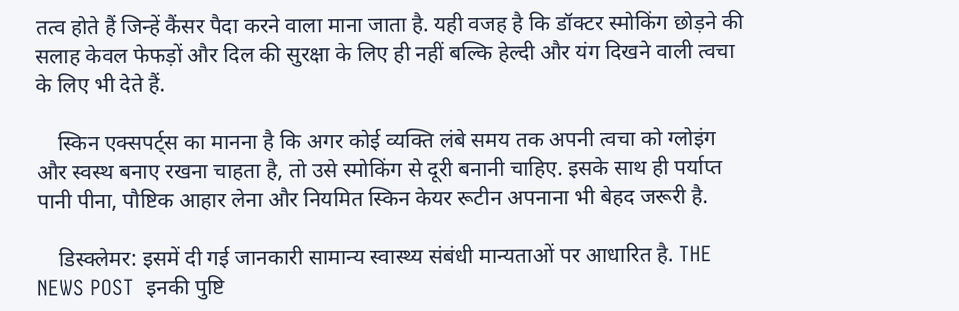तत्व होते हैं जिन्हें कैंसर पैदा करने वाला माना जाता है. यही वजह है कि डॉक्टर स्मोकिंग छोड़ने की सलाह केवल फेफड़ों और दिल की सुरक्षा के लिए ही नहीं बल्कि हेल्दी और यंग दिखने वाली त्वचा के लिए भी देते हैं.

    स्किन एक्सपर्ट्स का मानना है कि अगर कोई व्यक्ति लंबे समय तक अपनी त्वचा को ग्लोइंग और स्वस्थ बनाए रखना चाहता है, तो उसे स्मोकिंग से दूरी बनानी चाहिए. इसके साथ ही पर्याप्त पानी पीना, पौष्टिक आहार लेना और नियमित स्किन केयर रूटीन अपनाना भी बेहद जरूरी है.

    डिस्क्लेमर: इसमें दी गई जानकारी सामान्य स्वास्थ्य संबंधी मान्यताओं पर आधारित है. THE NEWS POST  इनकी पुष्टि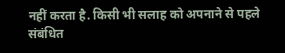नहीं करता है. किसी भी सलाह को अपनाने से पहले संबंधित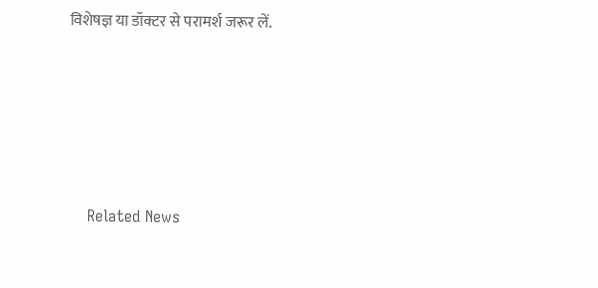विशेषज्ञ या डॉक्टर से परामर्श जरूर लें.





    Related News